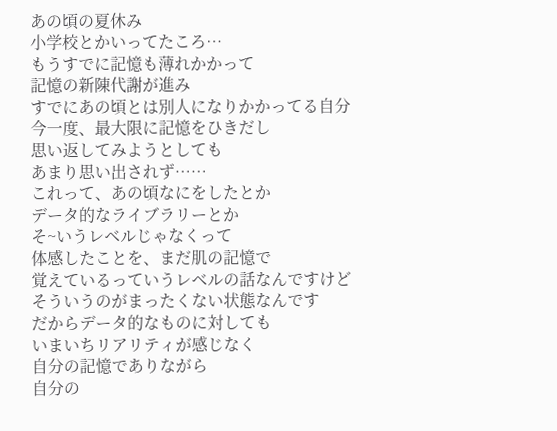あの頃の夏休み
小学校とかいってたころ…
もうすでに記憶も薄れかかって
記憶の新陳代謝が進み
すでにあの頃とは別人になりかかってる自分
今一度、最大限に記憶をひきだし
思い返してみようとしても
あまり思い出されず……
これって、あの頃なにをしたとか
データ的なライブラリーとか
そ~いうレベルじゃなくって
体感したことを、まだ肌の記憶で
覚えているっていうレベルの話なんですけど
そういうのがまったくない状態なんです
だからデータ的なものに対しても
いまいちリアリティが感じなく
自分の記憶でありながら
自分の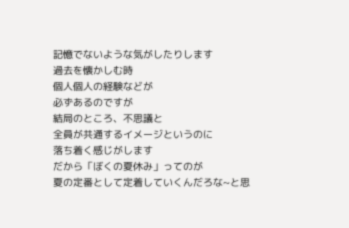記憶でないような気がしたりします
過去を懐かしむ時
個人個人の経験などが
必ずあるのですが
結局のところ、不思議と
全員が共通するイメージというのに
落ち着く感じがします
だから「ぼくの夏休み」ってのが
夏の定番として定着していくんだろな~と思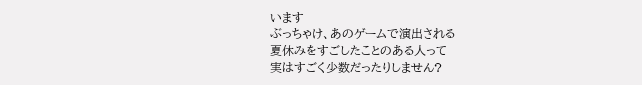います
ぶっちゃけ、あのゲームで演出される
夏休みをすごしたことのある人って
実はすごく少数だったりしません?